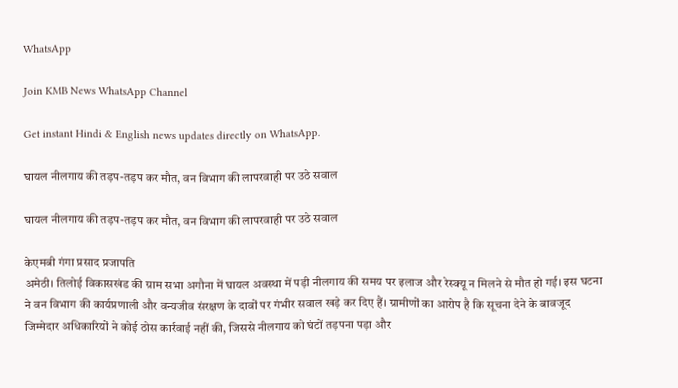WhatsApp

Join KMB News WhatsApp Channel

Get instant Hindi & English news updates directly on WhatsApp.

घायल नीलगाय की तड़प-तड़प कर मौत, वन विभाग की लापरवाही पर उठे सवाल

घायल नीलगाय की तड़प-तड़प कर मौत, वन विभाग की लापरवाही पर उठे सवाल

केएमबी गंगा प्रसाद प्रजापति
अमेठी। तिलोई विकासखंड की ग्राम सभा अगौना में घायल अवस्था में पड़ी नीलगाय की समय पर इलाज और रेस्क्यू न मिलने से मौत हो गई। इस घटना ने वन विभाग की कार्यप्रणाली और वन्यजीव संरक्षण के दावों पर गंभीर सवाल खड़े कर दिए हैं। ग्रामीणों का आरोप है कि सूचना देने के बावजूद जिम्मेदार अधिकारियों ने कोई ठोस कार्रवाई नहीं की, जिससे नीलगाय को घंटों तड़पना पड़ा और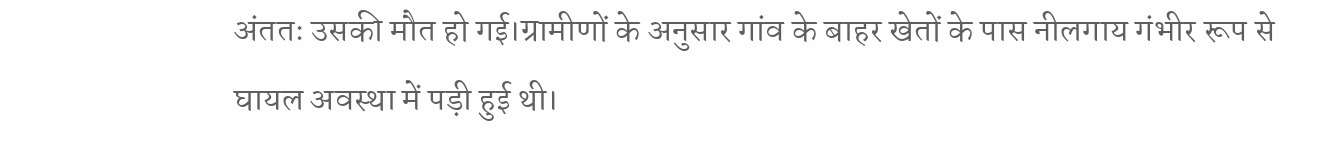अंततः उसकी मौत हो गई।ग्रामीणों के अनुसार गांव के बाहर खेतों के पास नीलगाय गंभीर रूप से घायल अवस्था में पड़ी हुई थी।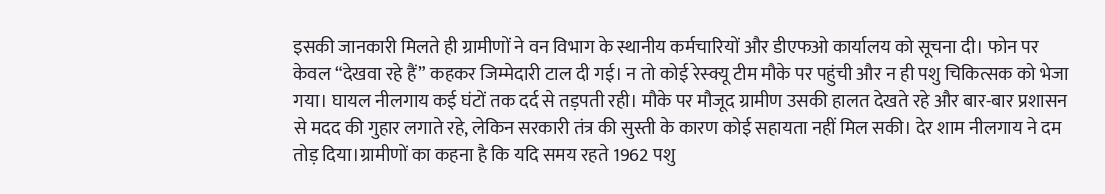इसकी जानकारी मिलते ही ग्रामीणों ने वन विभाग के स्थानीय कर्मचारियों और डीएफओ कार्यालय को सूचना दी। फोन पर केवल “देखवा रहे हैं” कहकर जिम्मेदारी टाल दी गई। न तो कोई रेस्क्यू टीम मौके पर पहुंची और न ही पशु चिकित्सक को भेजा गया। घायल नीलगाय कई घंटों तक दर्द से तड़पती रही। मौके पर मौजूद ग्रामीण उसकी हालत देखते रहे और बार-बार प्रशासन से मदद की गुहार लगाते रहे, लेकिन सरकारी तंत्र की सुस्ती के कारण कोई सहायता नहीं मिल सकी। देर शाम नीलगाय ने दम तोड़ दिया।ग्रामीणों का कहना है कि यदि समय रहते 1962 पशु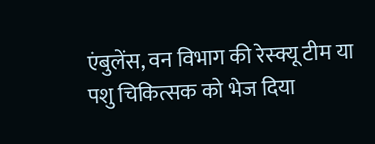एंबुलेंस, वन विभाग की रेस्क्यू टीम या पशु चिकित्सक को भेज दिया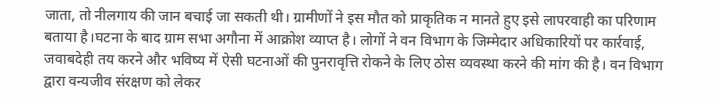जाता, तो नीलगाय की जान बचाई जा सकती थी। ग्रामीणों ने इस मौत को प्राकृतिक न मानते हुए इसे लापरवाही का परिणाम बताया है।घटना के बाद ग्राम सभा अगौना में आक्रोश व्याप्त है। लोगों ने वन विभाग के जिम्मेदार अधिकारियों पर कार्रवाई, जवाबदेही तय करने और भविष्य में ऐसी घटनाओं की पुनरावृत्ति रोकने के लिए ठोस व्यवस्था करने की मांग की है। वन विभाग द्वारा वन्यजीव संरक्षण को लेकर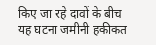किए जा रहे दावों के बीच यह घटना जमीनी हकीकत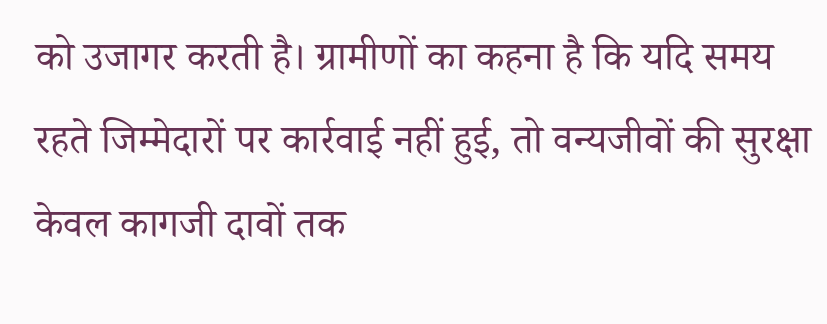को उजागर करती है। ग्रामीणों का कहना है कि यदि समय रहते जिम्मेदारों पर कार्रवाई नहीं हुई, तो वन्यजीवों की सुरक्षा केवल कागजी दावों तक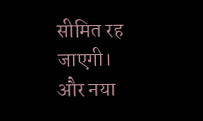सीमित रह जाएगी।
और नया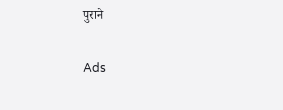पुराने

Ads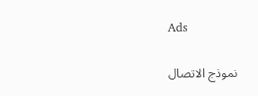Ads

نموذج الاتصال